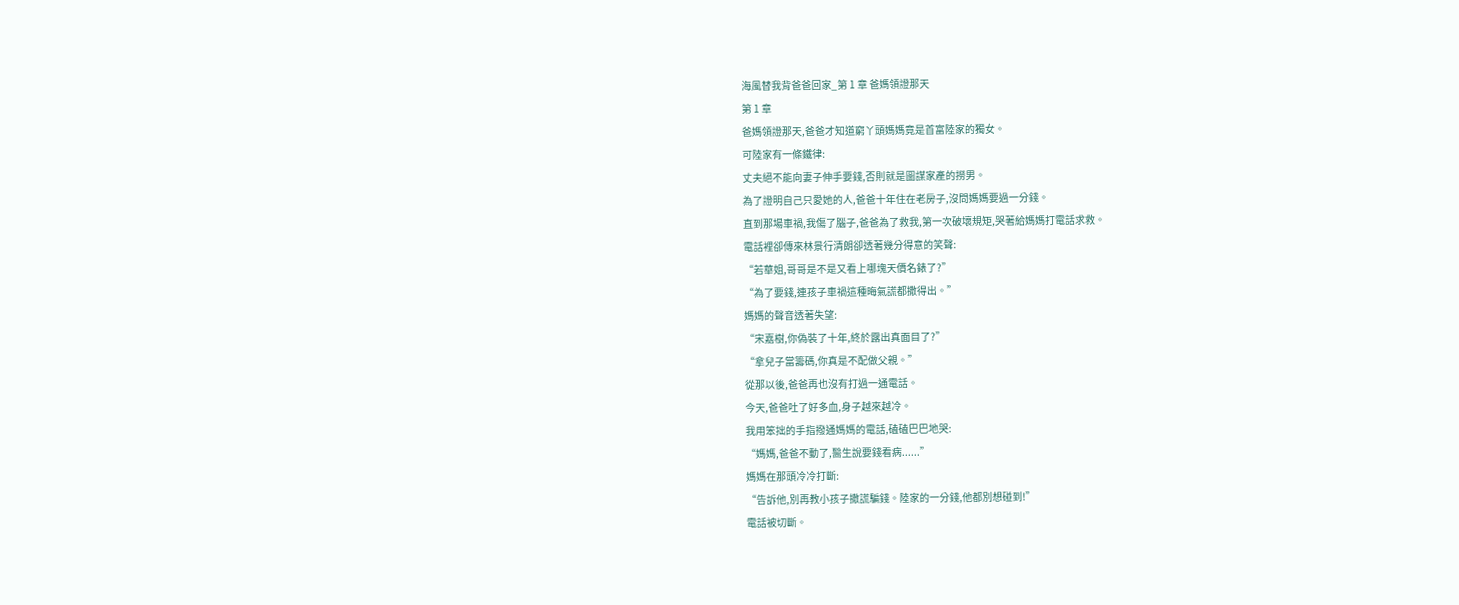海風替我背爸爸回家_第 1 章 爸媽領證那天
第 1 章
爸媽領證那天,爸爸才知道窮丫頭媽媽竟是首富陸家的獨女。
可陸家有一條鐵律:
丈夫絕不能向妻子伸手要錢,否則就是圖謀家產的撈男。
為了證明自己只愛她的人,爸爸十年住在老房子,沒問媽媽要過一分錢。
直到那場車禍,我傷了腦子,爸爸為了救我,第一次破壞規矩,哭著給媽媽打電話求救。
電話裡卻傳來林景行清朗卻透著幾分得意的笑聲:
“若華姐,哥哥是不是又看上哪塊天價名錶了?”
“為了要錢,連孩子車禍這種晦氣謊都撒得出。”
媽媽的聲音透著失望:
“宋嘉樹,你偽裝了十年,終於露出真面目了?”
“拿兒子當籌碼,你真是不配做父親。”
從那以後,爸爸再也沒有打過一通電話。
今天,爸爸吐了好多血,身子越來越冷。
我用笨拙的手指撥通媽媽的電話,磕磕巴巴地哭:
“媽媽,爸爸不動了,醫生說要錢看病......”
媽媽在那頭冷冷打斷:
“告訴他,別再教小孩子撒謊騙錢。陸家的一分錢,他都別想碰到!”
電話被切斷。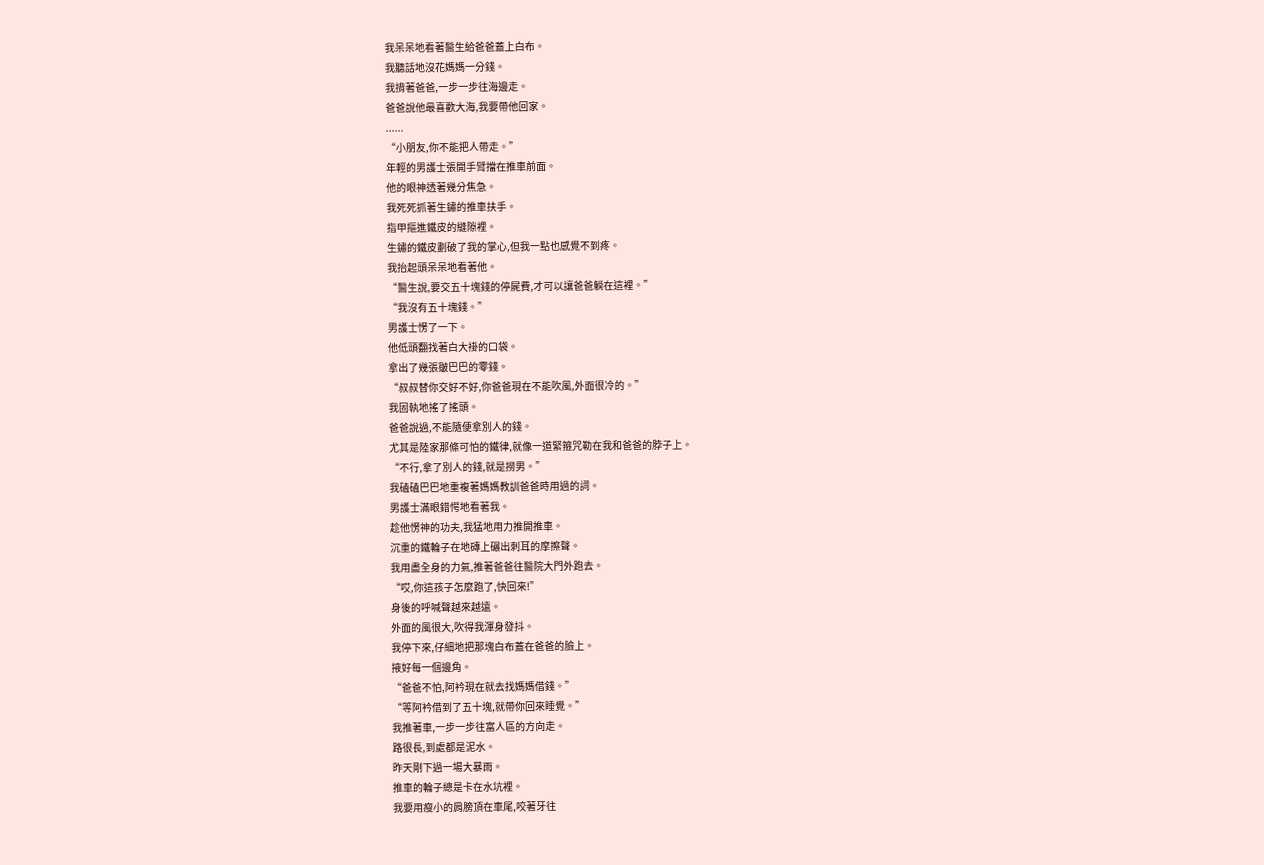我呆呆地看著醫生給爸爸蓋上白布。
我聽話地沒花媽媽一分錢。
我揹著爸爸,一步一步往海邊走。
爸爸說他最喜歡大海,我要帶他回家。
......
“小朋友,你不能把人帶走。”
年輕的男護士張開手臂擋在推車前面。
他的眼神透著幾分焦急。
我死死抓著生鏽的推車扶手。
指甲摳進鐵皮的縫隙裡。
生鏽的鐵皮劃破了我的掌心,但我一點也感覺不到疼。
我抬起頭呆呆地看著他。
“醫生說,要交五十塊錢的停屍費,才可以讓爸爸躺在這裡。”
“我沒有五十塊錢。”
男護士愣了一下。
他低頭翻找著白大褂的口袋。
拿出了幾張皺巴巴的零錢。
“叔叔替你交好不好,你爸爸現在不能吹風,外面很冷的。”
我固執地搖了搖頭。
爸爸說過,不能隨便拿別人的錢。
尤其是陸家那條可怕的鐵律,就像一道緊箍咒勒在我和爸爸的脖子上。
“不行,拿了別人的錢,就是撈男。”
我磕磕巴巴地重複著媽媽教訓爸爸時用過的詞。
男護士滿眼錯愕地看著我。
趁他愣神的功夫,我猛地用力推開推車。
沉重的鐵輪子在地磚上碾出刺耳的摩擦聲。
我用盡全身的力氣,推著爸爸往醫院大門外跑去。
“哎,你這孩子怎麼跑了,快回來!”
身後的呼喊聲越來越遠。
外面的風很大,吹得我渾身發抖。
我停下來,仔細地把那塊白布蓋在爸爸的臉上。
掖好每一個邊角。
“爸爸不怕,阿衿現在就去找媽媽借錢。”
“等阿衿借到了五十塊,就帶你回來睡覺。”
我推著車,一步一步往富人區的方向走。
路很長,到處都是泥水。
昨天剛下過一場大暴雨。
推車的輪子總是卡在水坑裡。
我要用瘦小的肩膀頂在車尾,咬著牙往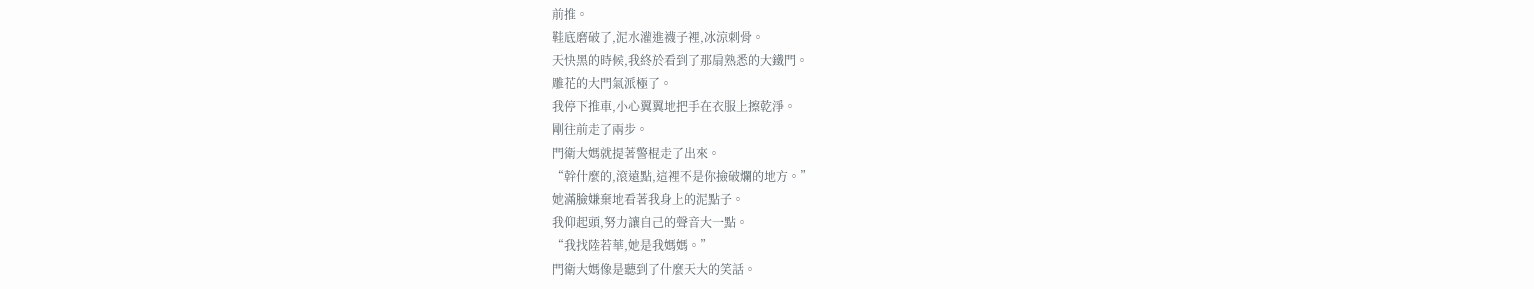前推。
鞋底磨破了,泥水灌進襪子裡,冰涼刺骨。
天快黑的時候,我終於看到了那扇熟悉的大鐵門。
雕花的大門氣派極了。
我停下推車,小心翼翼地把手在衣服上擦乾淨。
剛往前走了兩步。
門衛大媽就提著警棍走了出來。
“幹什麼的,滾遠點,這裡不是你撿破爛的地方。”
她滿臉嫌棄地看著我身上的泥點子。
我仰起頭,努力讓自己的聲音大一點。
“我找陸若華,她是我媽媽。”
門衛大媽像是聽到了什麼天大的笑話。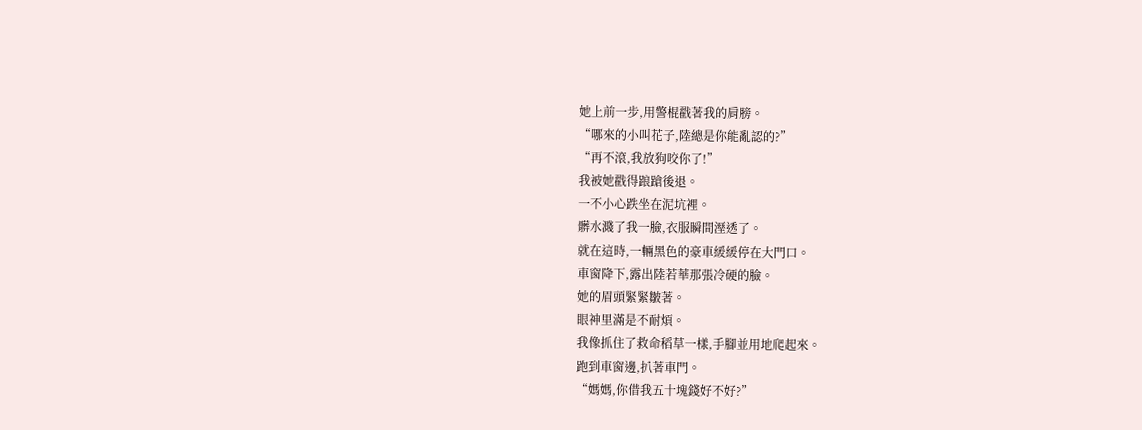她上前一步,用警棍戳著我的肩膀。
“哪來的小叫花子,陸總是你能亂認的?”
“再不滾,我放狗咬你了!”
我被她戳得踉蹌後退。
一不小心跌坐在泥坑裡。
髒水濺了我一臉,衣服瞬間溼透了。
就在這時,一輛黑色的豪車緩緩停在大門口。
車窗降下,露出陸若華那張冷硬的臉。
她的眉頭緊緊皺著。
眼神里滿是不耐煩。
我像抓住了救命稻草一樣,手腳並用地爬起來。
跑到車窗邊,扒著車門。
“媽媽,你借我五十塊錢好不好?”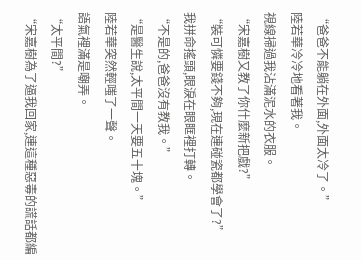“爸爸不能躺在外面,外面太冷了。”
陸若華冷冷地看著我。
視線掃過我沾滿泥水的衣服。
“宋嘉樹又教了你什麼新把戲?”
“裝可憐要錢不夠,現在連碰瓷都學會了?”
我拼命搖頭,眼淚在眼眶裡打轉。
“不是的,爸爸沒有教我。”
“是醫生說,太平間一天要五十塊。”
陸若華突然輕嗤了一聲。
語氣裡滿是嘲弄。
“太平間?”
“宋嘉樹為了逼我回家,連這種惡毒的謊話都編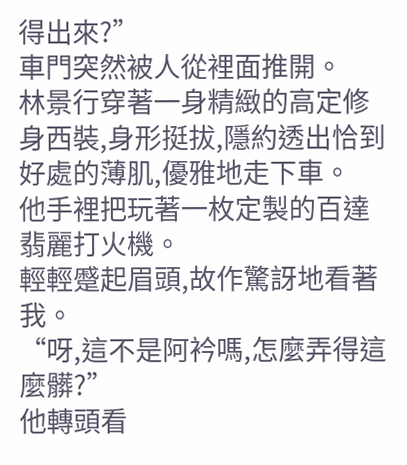得出來?”
車門突然被人從裡面推開。
林景行穿著一身精緻的高定修身西裝,身形挺拔,隱約透出恰到好處的薄肌,優雅地走下車。
他手裡把玩著一枚定製的百達翡麗打火機。
輕輕蹙起眉頭,故作驚訝地看著我。
“呀,這不是阿衿嗎,怎麼弄得這麼髒?”
他轉頭看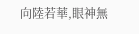向陸若華,眼神無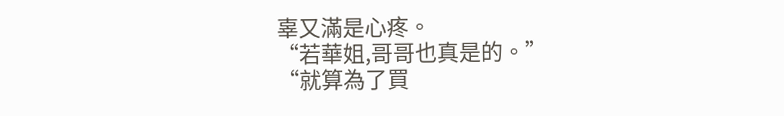辜又滿是心疼。
“若華姐,哥哥也真是的。”
“就算為了買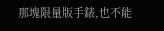那塊限量版手錶,也不能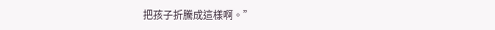把孩子折騰成這樣啊。”